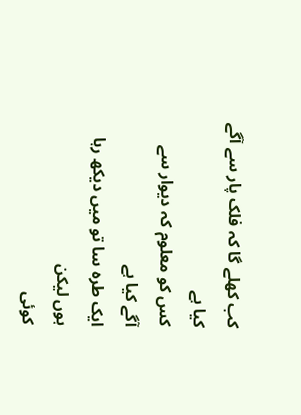کب کھلے گا کہ فلک پار سے آگے کیا ہے
کس کو معلوم کہ دیوار سے آگے کیا ہے
ایک طرہ سا تو میں دیکھ رہا ہوں لیکن
کوئی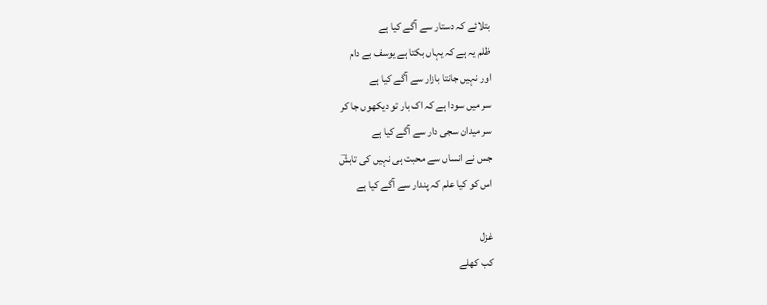بتلائے کہ دستار سے آگے کیا ہے
ظلم یہ ہے کہ یہاں بکتا ہے یوسف بے دام
اور نہیں جانتا بازار سے آگے کیا ہے
سر میں سودا ہے کہ اک بار تو دیکھوں جا کر
سر میدان سجی دار سے آگے کیا ہے
جس نے انساں سے محبت ہی نہیں کی تابشؔ
اس کو کیا علم کہ پندار سے آگے کیا ہے

غزل
کب کھلے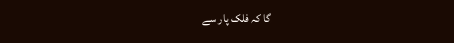گا کہ فلک پار سے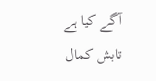آگے کیا ہے
تابش کمال